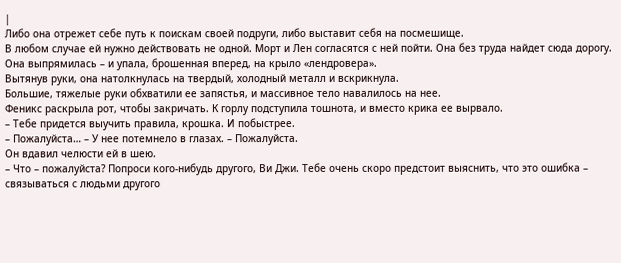|
Либо она отрежет себе путь к поискам своей подруги, либо выставит себя на посмешище.
В любом случае ей нужно действовать не одной. Морт и Лен согласятся с ней пойти. Она без труда найдет сюда дорогу.
Она выпрямилась – и упала, брошенная вперед, на крыло «лендровера».
Вытянув руки, она натолкнулась на твердый, холодный металл и вскрикнула.
Большие, тяжелые руки обхватили ее запястья, и массивное тело навалилось на нее.
Феникс раскрыла рот, чтобы закричать. К горлу подступила тошнота, и вместо крика ее вырвало.
– Тебе придется выучить правила, крошка. И побыстрее.
– Пожалуйста… – У нее потемнело в глазах. – Пожалуйста.
Он вдавил челюсти ей в шею.
– Что – пожалуйста? Попроси кого-нибудь другого, Ви Джи. Тебе очень скоро предстоит выяснить, что это ошибка – связываться с людьми другого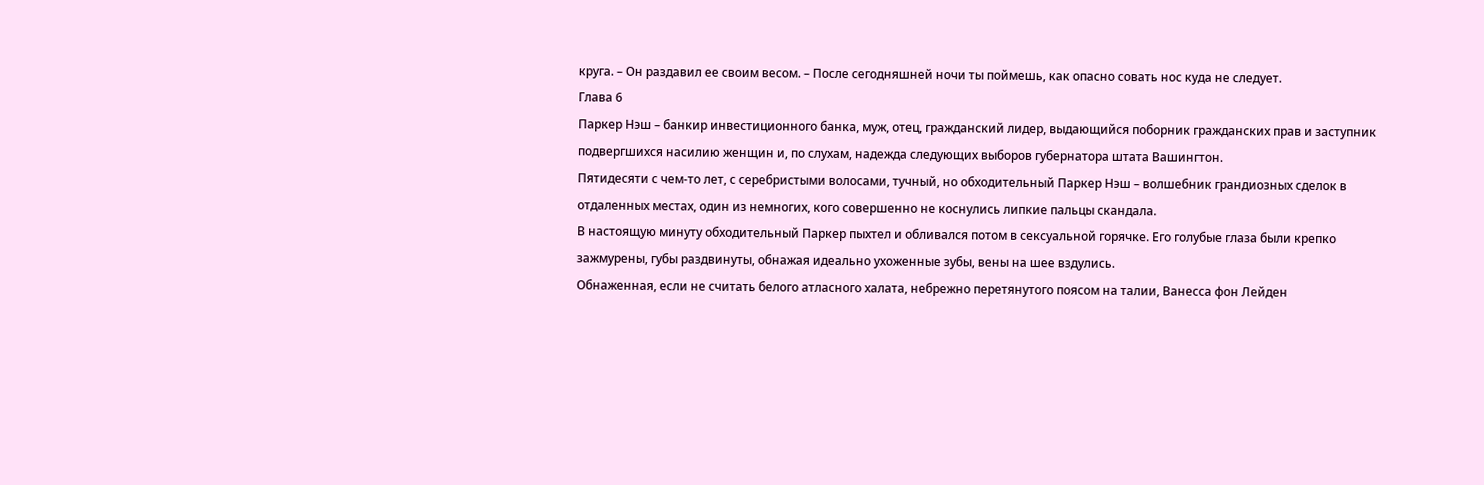круга. – Он раздавил ее своим весом. – После сегодняшней ночи ты поймешь, как опасно совать нос куда не следует.
Глава 6
Паркер Нэш – банкир инвестиционного банка, муж, отец, гражданский лидер, выдающийся поборник гражданских прав и заступник подвергшихся насилию женщин и, по слухам, надежда следующих выборов губернатора штата Вашингтон.
Пятидесяти с чем-то лет, с серебристыми волосами, тучный, но обходительный Паркер Нэш – волшебник грандиозных сделок в отдаленных местах, один из немногих, кого совершенно не коснулись липкие пальцы скандала.
В настоящую минуту обходительный Паркер пыхтел и обливался потом в сексуальной горячке. Его голубые глаза были крепко зажмурены, губы раздвинуты, обнажая идеально ухоженные зубы, вены на шее вздулись.
Обнаженная, если не считать белого атласного халата, небрежно перетянутого поясом на талии, Ванесса фон Лейден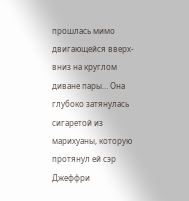прошлась мимо двигающейся вверх-вниз на круглом диване пары… Она глубоко затянулась сигаретой из марихуаны, которую протянул ей сэр Джеффри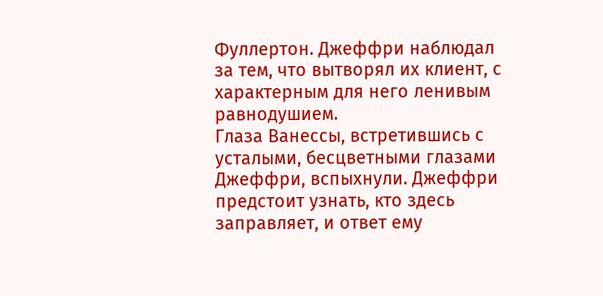Фуллертон. Джеффри наблюдал за тем, что вытворял их клиент, с характерным для него ленивым равнодушием.
Глаза Ванессы, встретившись с усталыми, бесцветными глазами Джеффри, вспыхнули. Джеффри предстоит узнать, кто здесь заправляет, и ответ ему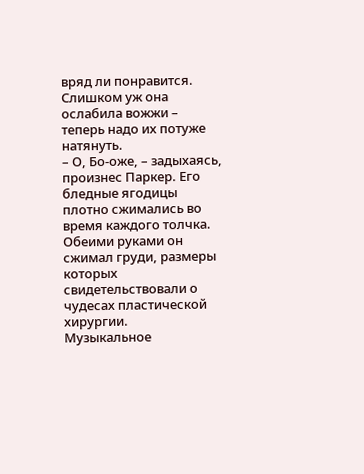вряд ли понравится.
Слишком уж она ослабила вожжи – теперь надо их потуже натянуть.
– О, Бо-оже, – задыхаясь, произнес Паркер. Его бледные ягодицы плотно сжимались во время каждого толчка. Обеими руками он сжимал груди, размеры которых свидетельствовали о чудесах пластической хирургии.
Музыкальное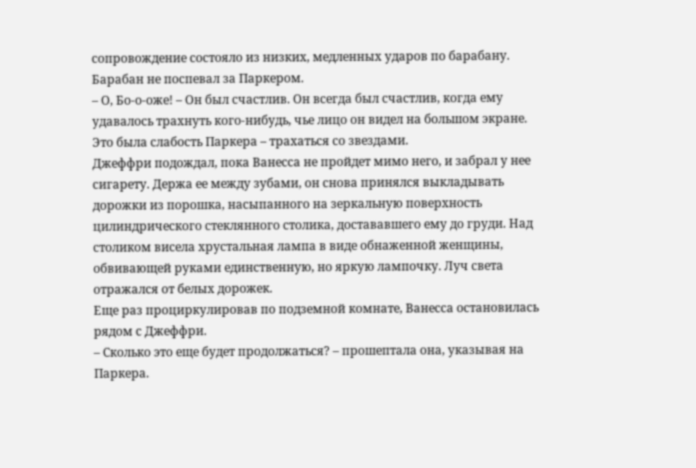сопровождение состояло из низких, медленных ударов по барабану. Барабан не поспевал за Паркером.
– О, Бо-о-оже! – Он был счастлив. Он всегда был счастлив, когда ему удавалось трахнуть кого-нибудь, чье лицо он видел на большом экране. Это была слабость Паркера – трахаться со звездами.
Джеффри подождал, пока Ванесса не пройдет мимо него, и забрал у нее сигарету. Держа ее между зубами, он снова принялся выкладывать дорожки из порошка, насыпанного на зеркальную поверхность цилиндрического стеклянного столика, достававшего ему до груди. Над столиком висела хрустальная лампа в виде обнаженной женщины, обвивающей руками единственную, но яркую лампочку. Луч света отражался от белых дорожек.
Еще раз проциркулировав по подземной комнате, Ванесса остановилась рядом с Джеффри.
– Сколько это еще будет продолжаться? – прошептала она, указывая на Паркера.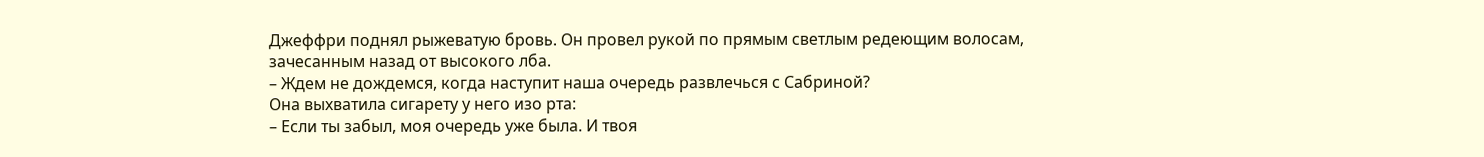Джеффри поднял рыжеватую бровь. Он провел рукой по прямым светлым редеющим волосам, зачесанным назад от высокого лба.
– Ждем не дождемся, когда наступит наша очередь развлечься с Сабриной?
Она выхватила сигарету у него изо рта:
– Если ты забыл, моя очередь уже была. И твоя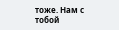тоже. Нам с тобой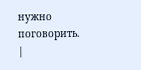нужно поговорить. |